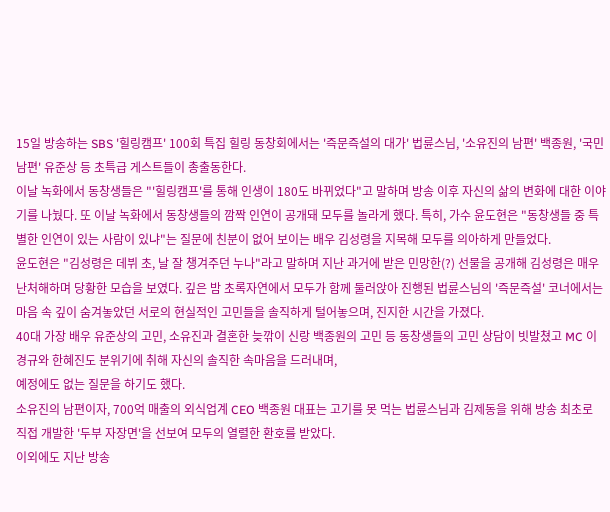15일 방송하는 SBS '힐링캠프' 100회 특집 힐링 동창회에서는 '즉문즉설의 대가' 법륜스님, '소유진의 남편' 백종원, '국민남편' 유준상 등 초특급 게스트들이 총출동한다.
이날 녹화에서 동창생들은 "'힐링캠프'를 통해 인생이 180도 바뀌었다"고 말하며 방송 이후 자신의 삶의 변화에 대한 이야기를 나눴다. 또 이날 녹화에서 동창생들의 깜짝 인연이 공개돼 모두를 놀라게 했다. 특히, 가수 윤도현은 "동창생들 중 특별한 인연이 있는 사람이 있냐"는 질문에 친분이 없어 보이는 배우 김성령을 지목해 모두를 의아하게 만들었다.
윤도현은 "김성령은 데뷔 초, 날 잘 챙겨주던 누나"라고 말하며 지난 과거에 받은 민망한(?) 선물을 공개해 김성령은 매우 난처해하며 당황한 모습을 보였다. 깊은 밤 초록자연에서 모두가 함께 둘러앉아 진행된 법륜스님의 '즉문즉설' 코너에서는 마음 속 깊이 숨겨놓았던 서로의 현실적인 고민들을 솔직하게 털어놓으며, 진지한 시간을 가졌다.
40대 가장 배우 유준상의 고민, 소유진과 결혼한 늦깎이 신랑 백종원의 고민 등 동창생들의 고민 상담이 빗발쳤고 MC 이경규와 한혜진도 분위기에 취해 자신의 솔직한 속마음을 드러내며,
예정에도 없는 질문을 하기도 했다.
소유진의 남편이자, 700억 매출의 외식업계 CEO 백종원 대표는 고기를 못 먹는 법륜스님과 김제동을 위해 방송 최초로 직접 개발한 '두부 자장면'을 선보여 모두의 열렬한 환호를 받았다.
이외에도 지난 방송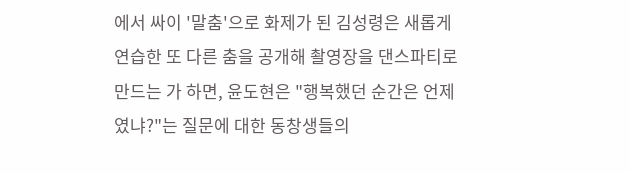에서 싸이 '말춤'으로 화제가 된 김성령은 새롭게 연습한 또 다른 춤을 공개해 촬영장을 댄스파티로 만드는 가 하면, 윤도현은 "행복했던 순간은 언제였냐?"는 질문에 대한 동창생들의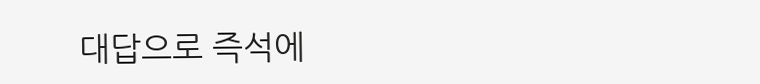대답으로 즉석에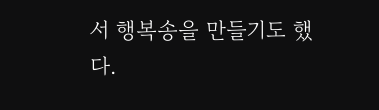서 행복송을 만들기도 했다.